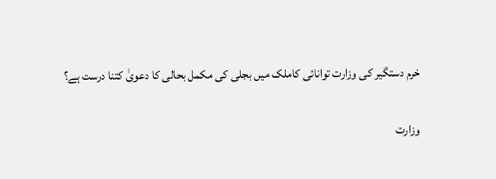خرم دستگیر کی وزارت توانائی کاملک میں بجلی کی مکمل بحالی کا دعویٰ کتنا درست ہے؟

وزارت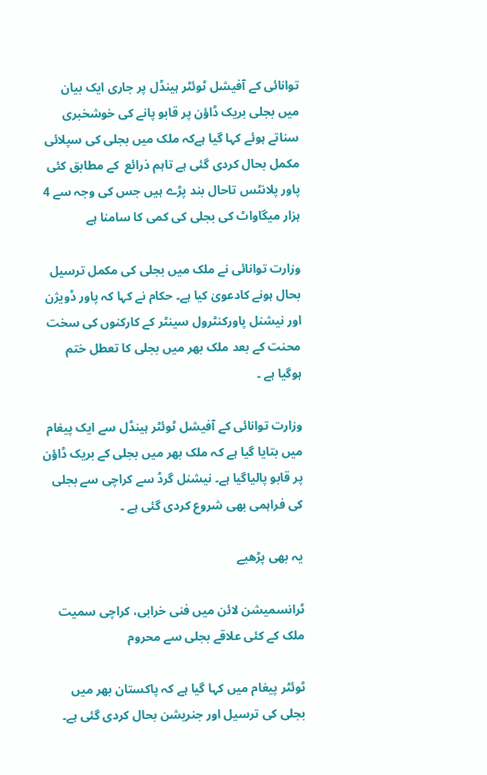توانائی کے آفیشل ٹوئٹر ہینڈل پر جاری ایک بیان میں بجلی بریک ڈاؤن پر قابو پانے کی خوشخبری سناتے ہوئے کہا گیا ہےکہ ملک میں بجلی کی سپلائی مکمل بحال کردی گئی ہے تاہم ذرائع  کے مطابق کئی پاور پلانٹس تاحال بند پڑے ہیں جس کی وجہ سے 4 ہزار میگاواٹ کی بجلی کی کمی کا سامنا ہے

وزارت توانائی نے ملک میں بجلی کی مکمل ترسیل بحال ہونے کادعویٰ کیا ہے۔ حکام نے کہا کہ پاور ڈویژن اور نیشنل پاورکنٹرول سینٹر کے کارکنوں کی سخت محنت کے بعد ملک بھر میں بجلی کا تعطل ختم ہوگیا ہے ۔

وزارت توانائی کے آفیشل ٹوئٹر ہینڈل سے ایک پیغام میں بتایا گیا ہے کہ ملک بھر میں بجلی کے بریک ڈاؤن پر قابو پالیاگیا ہے۔ نیشنل گرڈ سے کراچی سے بجلی کی فراہمی بھی شروع کردی گئی ہے ۔

یہ بھی پڑھیے

ٹرانسمیشن لائن میں فنی خرابی، کراچی سمیت ملک کے کئی علاقے بجلی سے محروم

ٹوئٹر پیغام میں کہا گیا ہے کہ پاکستان بھر میں بجلی کی ترسیل اور جنریشن بحال کردی گئی ہے۔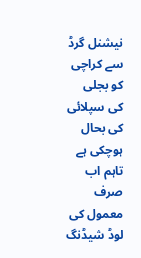نیشنل گرڈ سے کراچی کو بجلی کی سپلائی کی بحال ہوچکی ہے تاہم اب صرف معمول کی لوڈ شیڈنگ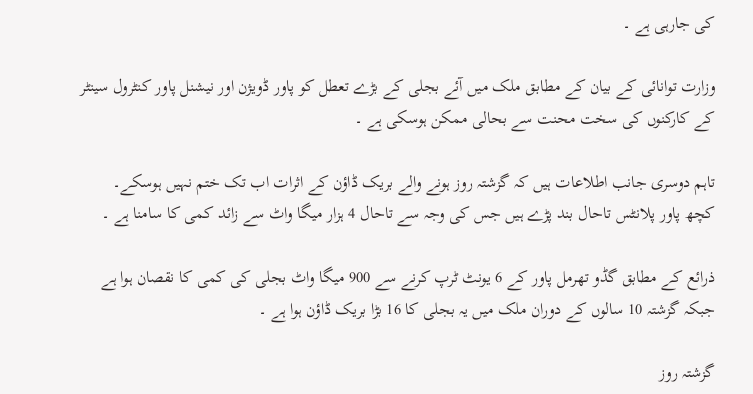کی جارہی ہے ۔

وزارت توانائی کے بیان کے مطابق ملک میں آئے بجلی کے بڑے تعطل کو پاور ڈویژن اور نیشنل پاور کنٹرول سینٹر کے کارکنوں کی سخت محنت سے بحالی ممکن ہوسکی ہے ۔

تاہم دوسری جانب اطلاعات ہیں کہ گزشتہ روز ہونے والے بریک ڈاؤن کے اثرات اب تک ختم نہیں ہوسکے۔ کچھ پاور پلانٹس تاحال بند پڑے ہیں جس کی وجہ سے تاحال 4 ہزار میگا واٹ سے زائد کمی کا سامنا ہے ۔

ذرائع کے مطابق گڈو تھرمل پاور کے 6 یونٹ ٹرپ کرنے سے 900 میگا واٹ بجلی کی کمی کا نقصان ہوا ہے جبکہ گزشتہ 10 سالوں کے دوران ملک میں یہ بجلی کا 16 بڑا بریک ڈاؤن ہوا ہے ۔

گزشتہ روز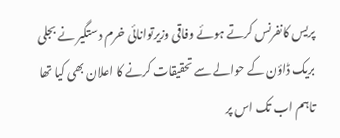پریس کانفرنس کرتے ہوئے وفاقی وزیرتوانائی خرم دستگیر نے بجلی بریک ڈاؤن کے حوالے سے تحقیقات کرنے کا اعلان بھی کیا تھا تاہم اب تک اس پر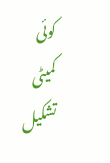کوئی کمیٹی تشکیل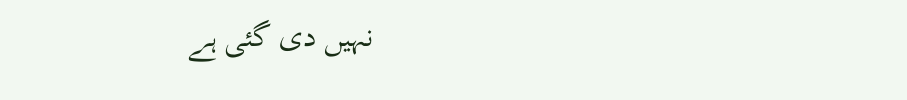نہیں دی گئی ہے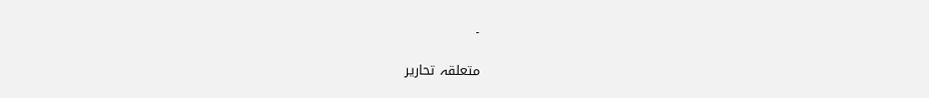۔

متعلقہ تحاریر